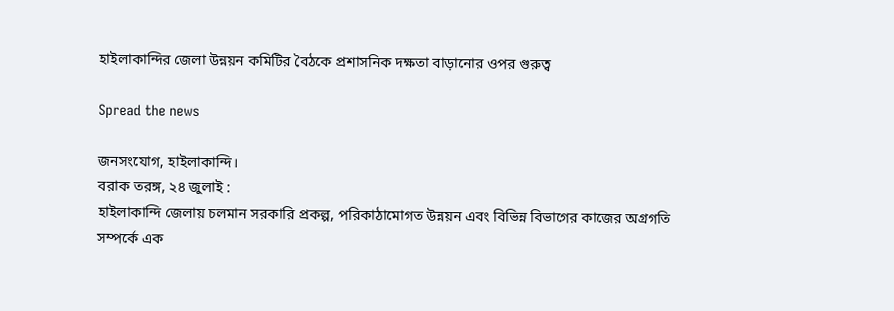হাইলাকান্দির জেলা উন্নয়ন কমিটির বৈঠকে প্রশাসনিক দক্ষতা বাড়ানোর ওপর গুরুত্ব

Spread the news

জনসংযোগ, হাইলাকান্দি।
বরাক তরঙ্গ, ২৪ জুলাই :
হাইলাকান্দি জেলায় চলমান সরকারি প্রকল্প, পরিকাঠামোগত উন্নয়ন এবং বিভিন্ন বিভাগের কাজের অগ্রগতি সম্পর্কে এক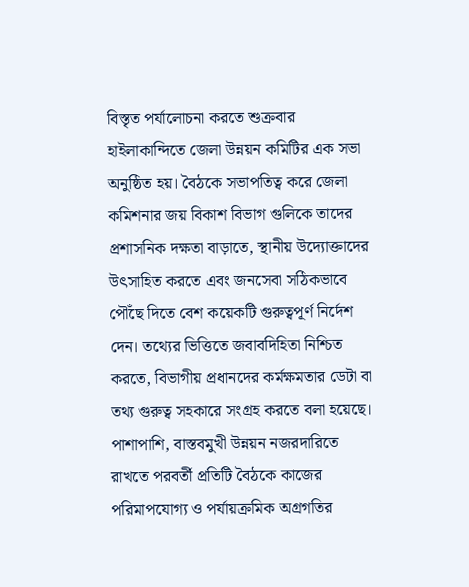বিস্তৃত পর্যালোচনা করতে শুক্রবার হাইলাকান্দিতে জেলা উন্নয়ন কমিটির এক সভা অনুষ্ঠিত হয়। বৈঠকে সভাপতিত্ব করে জেলা কমিশনার জয় বিকাশ বিভাগ গুলিকে তাদের প্রশাসনিক দক্ষতা বাড়াতে, স্থানীয় উদ্যোক্তাদের উৎসাহিত করতে এবং জনসেবা সঠিকভাবে পৌঁছে দিতে বেশ কয়েকটি গুরুত্বপূর্ণ নির্দেশ দেন। তথ্যের ভিত্তিতে জবাবদিহিতা নিশ্চিত করতে, বিভাগীয় প্রধানদের কর্মক্ষমতার ডেটা বা তথ্য গুরুত্ব সহকারে সংগ্রহ করতে বলা হয়েছে। পাশাপাশি, বাস্তবমুখী উন্নয়ন নজরদারিতে রাখতে পরবর্তী প্রতিটি বৈঠকে কাজের পরিমাপযোগ্য ও পর্যায়ক্রমিক অগ্রগতির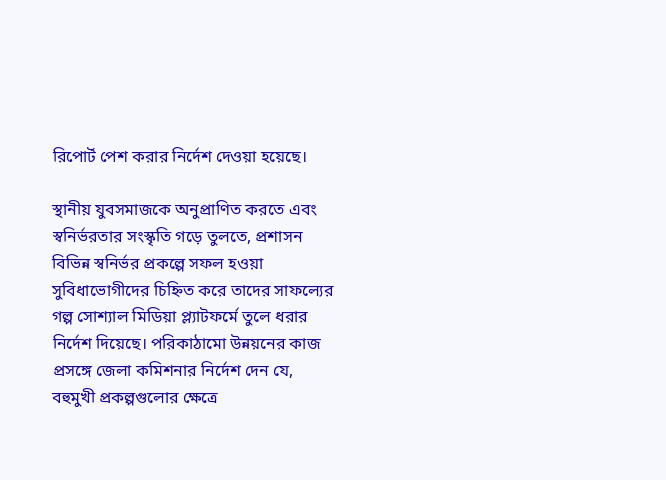রিপোর্ট পেশ করার নির্দেশ দেওয়া হয়েছে।

স্থানীয় যুবসমাজকে অনুপ্রাণিত করতে এবং স্বনির্ভরতার সংস্কৃতি গড়ে তুলতে, প্রশাসন বিভিন্ন স্বনির্ভর প্রকল্পে সফল হওয়া সুবিধাভোগীদের চিহ্নিত করে তাদের সাফল্যের গল্প সোশ্যাল মিডিয়া প্ল্যাটফর্মে তুলে ধরার নির্দেশ দিয়েছে। পরিকাঠামো উন্নয়নের কাজ প্রসঙ্গে জেলা কমিশনার নির্দেশ দেন যে, বহুমুখী প্রকল্পগুলোর ক্ষেত্রে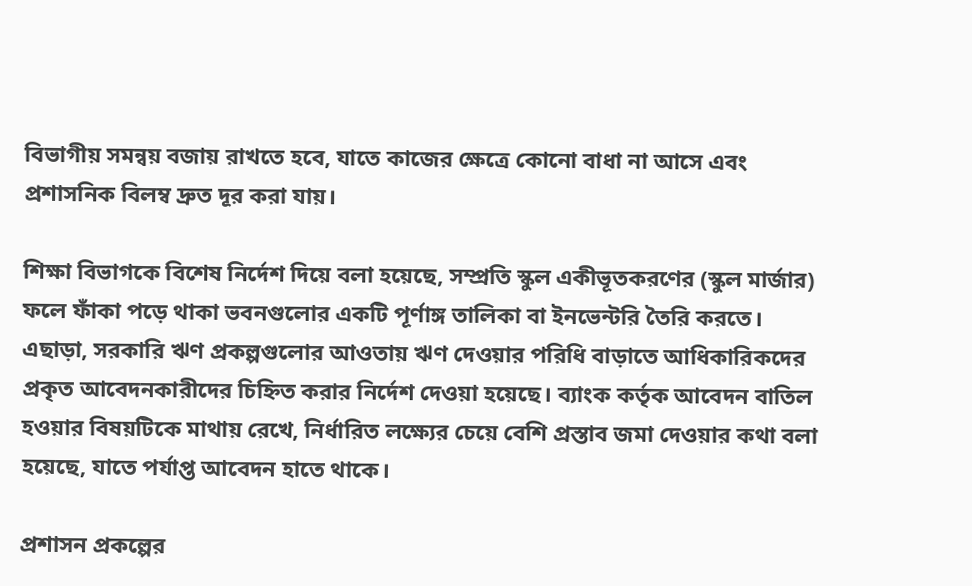বিভাগীয় সমন্বয় বজায় রাখতে হবে, যাতে কাজের ক্ষেত্রে কোনো বাধা না আসে এবং প্রশাসনিক বিলম্ব দ্রুত দূর করা যায়।

শিক্ষা বিভাগকে বিশেষ নির্দেশ দিয়ে বলা হয়েছে, সম্প্রতি স্কুল একীভূতকরণের (স্কুল মার্জার) ফলে ফাঁকা পড়ে থাকা ভবনগুলোর একটি পূর্ণাঙ্গ তালিকা বা ইনভেন্টরি তৈরি করতে। এছাড়া, সরকারি ঋণ প্রকল্পগুলোর আওতায় ঋণ দেওয়ার পরিধি বাড়াতে আধিকারিকদের প্রকৃত আবেদনকারীদের চিহ্নিত করার নির্দেশ দেওয়া হয়েছে। ব্যাংক কর্তৃক আবেদন বাতিল হওয়ার বিষয়টিকে মাথায় রেখে, নির্ধারিত লক্ষ্যের চেয়ে বেশি প্রস্তাব জমা দেওয়ার কথা বলা হয়েছে, যাতে পর্যাপ্ত আবেদন হাতে থাকে।

প্রশাসন প্রকল্পের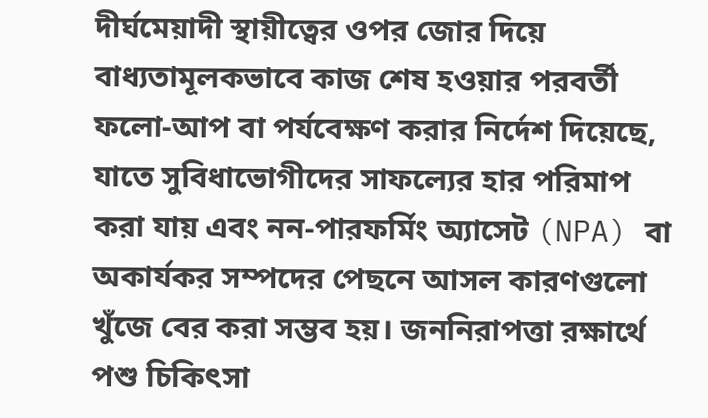দীর্ঘমেয়াদী স্থায়ীত্বের ওপর জোর দিয়ে বাধ্যতামূলকভাবে কাজ শেষ হওয়ার পরবর্তী ফলো-আপ বা পর্যবেক্ষণ করার নির্দেশ দিয়েছে, যাতে সুবিধাভোগীদের সাফল্যের হার পরিমাপ করা যায় এবং নন-পারফর্মিং অ্যাসেট (NPA) বা অকার্যকর সম্পদের পেছনে আসল কারণগুলো খুঁজে বের করা সম্ভব হয়। জননিরাপত্তা রক্ষার্থে পশু চিকিৎসা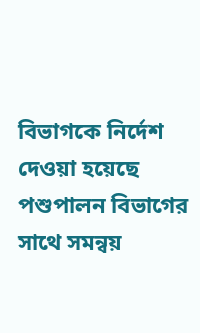বিভাগকে নির্দেশ দেওয়া হয়েছে পশুপালন বিভাগের সাথে সমন্বয়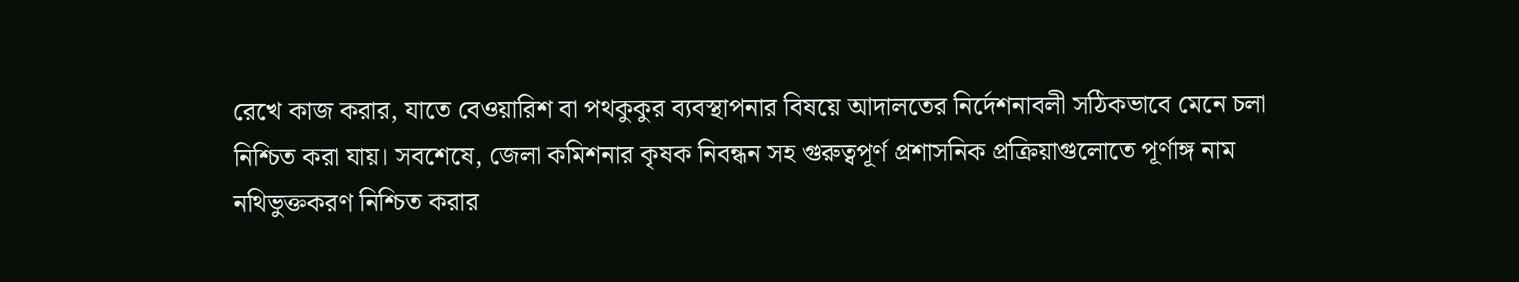রেখে কাজ করার, যাতে বেওয়ারিশ বা পথকুকুর ব্যবস্থাপনার বিষয়ে আদালতের নির্দেশনাবলী সঠিকভাবে মেনে চলা নিশ্চিত করা যায়। সবশেষে, জেলা কমিশনার কৃষক নিবন্ধন সহ গুরুত্বপূর্ণ প্রশাসনিক প্রক্রিয়াগুলোতে পূর্ণাঙ্গ নাম নথিভুক্তকরণ নিশ্চিত করার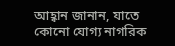আহ্বান জানান, যাতে কোনো যোগ্য নাগরিক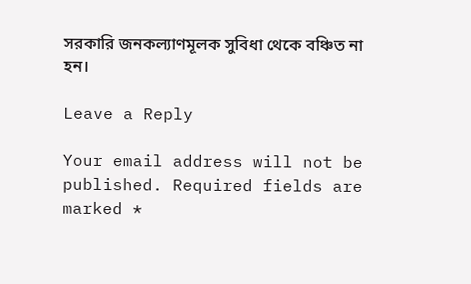সরকারি জনকল্যাণমূলক সুবিধা থেকে বঞ্চিত না হন।

Leave a Reply

Your email address will not be published. Required fields are marked *